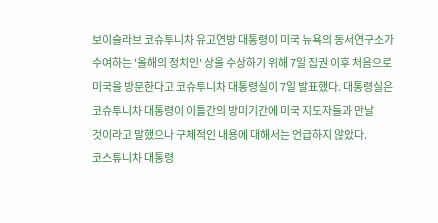보이슬라브 코슈투니차 유고연방 대통령이 미국 뉴욕의 동서연구소가
수여하는 '올해의 정치인' 상을 수상하기 위해 7일 집권 이후 처음으로
미국을 방문한다고 코슈투니차 대통령실이 7일 발표했다. 대통령실은
코슈투니차 대통령이 이틀간의 방미기간에 미국 지도자들과 만날
것이라고 말했으나 구체적인 내용에 대해서는 언급하지 않았다.
코스튜니차 대통령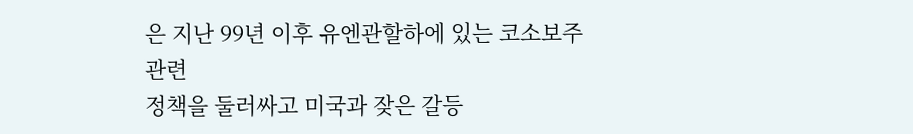은 지난 99년 이후 유엔관할하에 있는 코소보주 관련
정책을 둘러싸고 미국과 잦은 갈등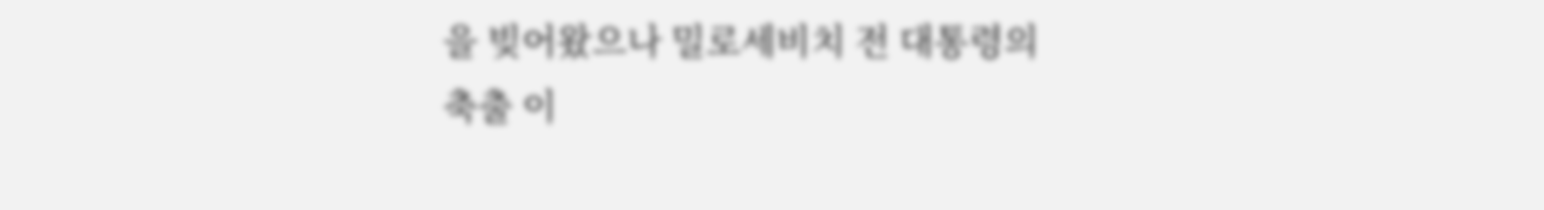을 빚어왔으나 밀로세비치 전 대통령의
축출 이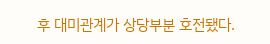후 대미관계가 상당부분 호전됐다.